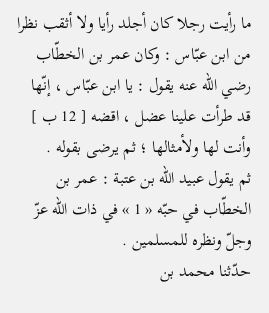ما رأيت رجلا كان أجلد رأيا ولا أثقب نظرا من ابن عبّاس : وكان عمر بن الخطّاب رضي اللّه عنه يقول : يا ابن عبّاس ، إنّها قد طرأت علينا عضل ، اقضه [ 12 ب ] وأنت لها ولأمثالها ؛ ثم يرضى بقوله .
ثم يقول عبيد اللّه بن عتبة : عمر بن الخطّاب في حبّه « 1 » في ذات اللّه عزّ وجلّ ونظره للمسلمين .
حدّثنا محمد بن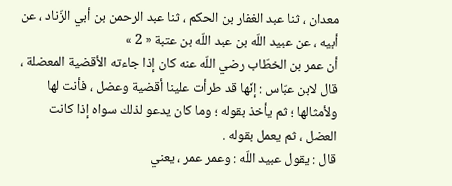معدان ، ثنا عبد الغفار بن الحكم ، ثنا عبد الرحمن بن أبي الزّناد ، عن أبيه ، عن عبيد اللّه بن عبد اللّه بن عتبة « 2 »
أن عمر بن الخطّاب رضي اللّه عنه كان إذا جاءته الأقضية المعضلة ، قال لابن عبّاس : إنّها قد طرأت علينا أقضية وعضل ، فأنت لها ولأمثالها ؛ ثم يأخذ بقوله ؛ وما كان يدعو لذلك سواه إذا كانت العضل ، ثم يعمل بقوله .
قال : يقول عبيد اللّه : وعمر عمر ، يعني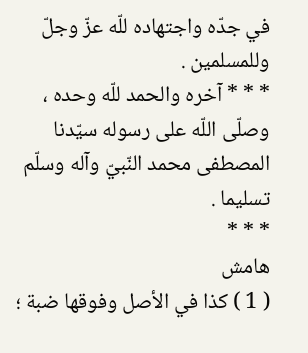في جدّه واجتهاده للّه عزّ وجلّ وللمسلمين .
* * * آخره والحمد للّه وحده ، وصلّى اللّه على رسوله سيّدنا المصطفى محمد النّبيّ وآله وسلّم تسليما .
* * *
هامش
( 1 ) كذا في الأصل وفوقها ضبة ؛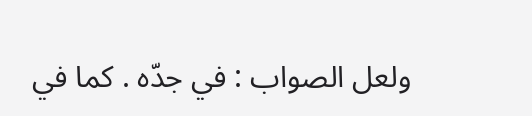ولعل الصواب : في جدّه . كما في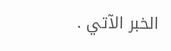الخبر الآتي .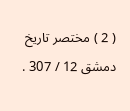( 2 ) مختصر تاريخ دمشق 12 / 307 .